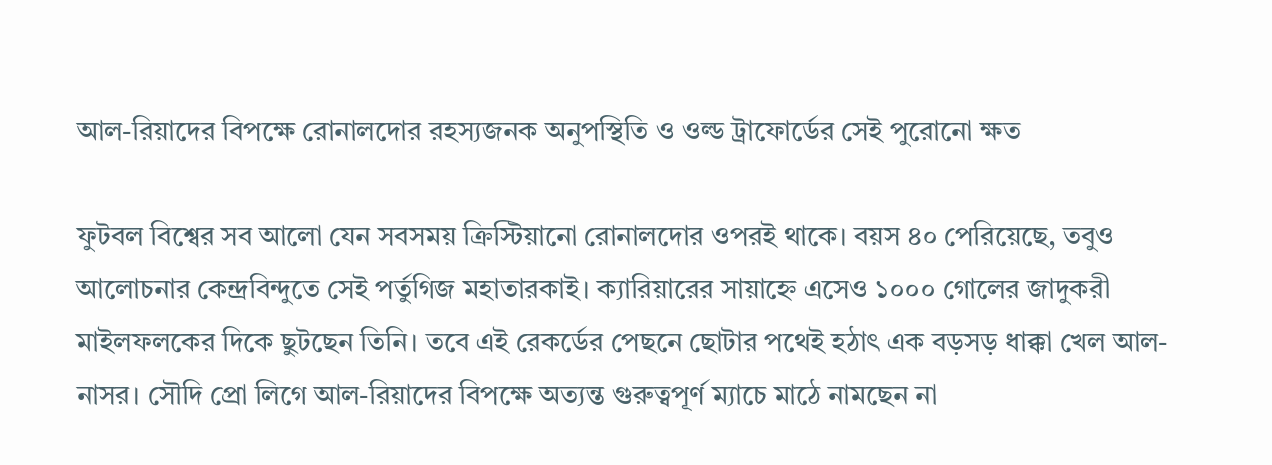আল-রিয়াদের বিপক্ষে রোনালদোর রহস্যজনক অনুপস্থিতি ও ওল্ড ট্রাফোর্ডের সেই পুরোনো ক্ষত

ফুটবল বিশ্বের সব আলো যেন সবসময় ক্রিস্টিয়ানো রোনালদোর ওপরই থাকে। বয়স ৪০ পেরিয়েছে, তবুও আলোচনার কেন্দ্রবিন্দুতে সেই পর্তুগিজ মহাতারকাই। ক্যারিয়ারের সায়াহ্নে এসেও ১০০০ গোলের জাদুকরী মাইলফলকের দিকে ছুটছেন তিনি। তবে এই রেকর্ডের পেছনে ছোটার পথেই হঠাৎ এক বড়সড় ধাক্কা খেল আল-নাসর। সৌদি প্রো লিগে আল-রিয়াদের বিপক্ষে অত্যন্ত গুরুত্বপূর্ণ ম্যাচে মাঠে নামছেন না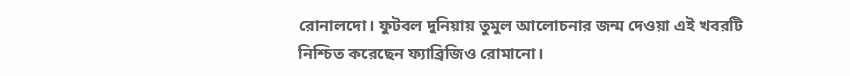রোনালদো। ফুটবল দুনিয়ায় তুমুল আলোচনার জন্ম দেওয়া এই খবরটি নিশ্চিত করেছেন ফ্যাব্রিজিও রোমানো।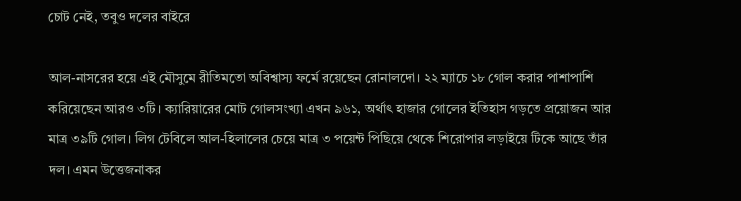চোট নেই, তবুও দলের বাইরে

আল-নাসরের হয়ে এই মৌসুমে রীতিমতো অবিশ্বাস্য ফর্মে রয়েছেন রোনালদো। ২২ ম্যাচে ১৮ গোল করার পাশাপাশি করিয়েছেন আরও ৩টি। ক্যারিয়ারের মোট গোলসংখ্যা এখন ৯৬১, অর্থাৎ হাজার গোলের ইতিহাস গড়তে প্রয়োজন আর মাত্র ৩৯টি গোল। লিগ টেবিলে আল-হিলালের চেয়ে মাত্র ৩ পয়েন্ট পিছিয়ে থেকে শিরোপার লড়াইয়ে টিকে আছে তাঁর দল। এমন উত্তেজনাকর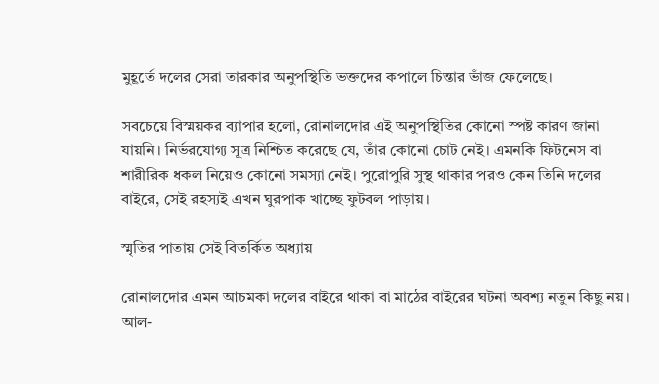মুহূর্তে দলের সেরা তারকার অনুপস্থিতি ভক্তদের কপালে চিন্তার ভাঁজ ফেলেছে।

সবচেয়ে বিস্ময়কর ব্যাপার হলো, রোনালদোর এই অনুপস্থিতির কোনো স্পষ্ট কারণ জানা যায়নি। নির্ভরযোগ্য সূত্র নিশ্চিত করেছে যে, তাঁর কোনো চোট নেই। এমনকি ফিটনেস বা শারীরিক ধকল নিয়েও কোনো সমস্যা নেই। পুরোপুরি সুস্থ থাকার পরও কেন তিনি দলের বাইরে, সেই রহস্যই এখন ঘুরপাক খাচ্ছে ফুটবল পাড়ায়।

স্মৃতির পাতায় সেই বিতর্কিত অধ্যায়

রোনালদোর এমন আচমকা দলের বাইরে থাকা বা মাঠের বাইরের ঘটনা অবশ্য নতুন কিছু নয়। আল-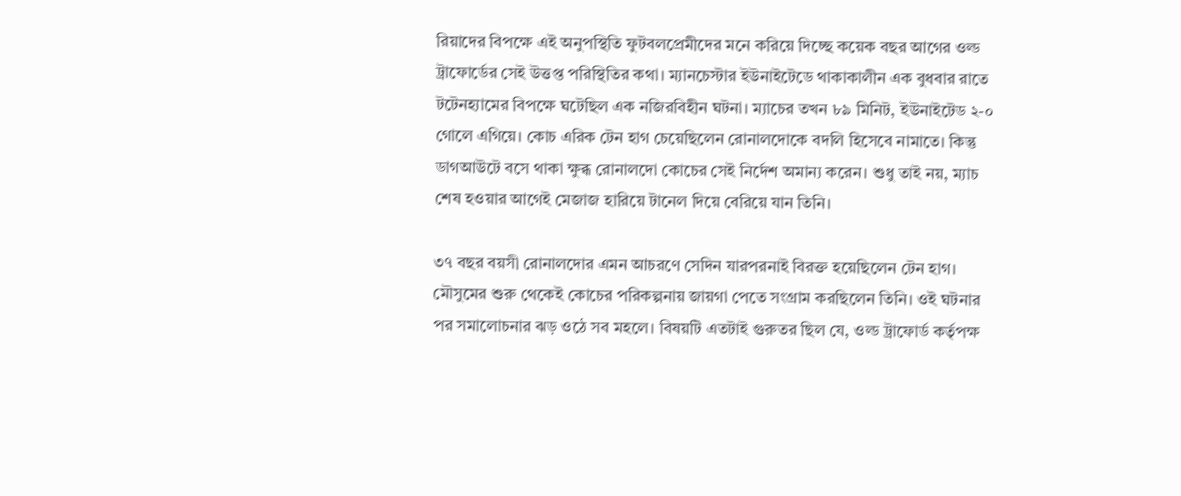রিয়াদের বিপক্ষে এই অনুপস্থিতি ফুটবলপ্রেমীদের মনে করিয়ে দিচ্ছে কয়েক বছর আগের ওল্ড ট্রাফোর্ডের সেই উত্তপ্ত পরিস্থিতির কথা। ম্যানচেস্টার ইউনাইটেডে থাকাকালীন এক বুধবার রাতে টটেনহ্যামের বিপক্ষে ঘটেছিল এক নজিরবিহীন ঘটনা। ম্যাচের তখন ৮৯ মিনিট, ইউনাইটেড ২-০ গোলে এগিয়ে। কোচ এরিক টেন হাগ চেয়েছিলেন রোনালদোকে বদলি হিসেবে নামাতে। কিন্তু ডাগআউটে বসে থাকা ক্ষুব্ধ রোনালদো কোচের সেই নির্দেশ অমান্য করেন। শুধু তাই নয়, ম্যাচ শেষ হওয়ার আগেই মেজাজ হারিয়ে টানেল দিয়ে বেরিয়ে যান তিনি।

৩৭ বছর বয়সী রোনালদোর এমন আচরণে সেদিন যারপরনাই বিরক্ত হয়েছিলেন টেন হাগ। মৌসুমের শুরু থেকেই কোচের পরিকল্পনায় জায়গা পেতে সংগ্রাম করছিলেন তিনি। ওই ঘটনার পর সমালোচনার ঝড় ওঠে সব মহলে। বিষয়টি এতটাই গুরুতর ছিল যে, ওল্ড ট্রাফোর্ড কর্তৃপক্ষ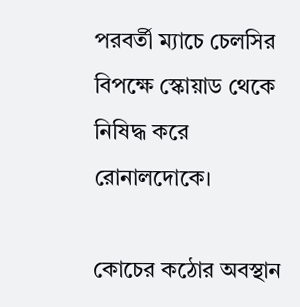পরবর্তী ম্যাচে চেলসির বিপক্ষে স্কোয়াড থেকে নিষিদ্ধ করে রোনালদোকে।

কোচের কঠোর অবস্থান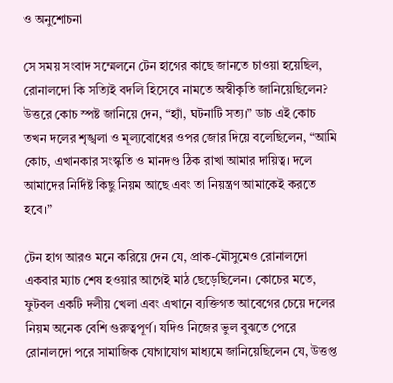ও অনুশোচনা

সে সময় সংবাদ সম্মেলনে টেন হাগের কাছে জানতে চাওয়া হয়েছিল, রোনালদো কি সত্যিই বদলি হিসেবে নামতে অস্বীকৃতি জানিয়েছিলেন? উত্তরে কোচ স্পষ্ট জানিয়ে দেন, “হ্যাঁ, ঘটনাটি সত্য।” ডাচ এই কোচ তখন দলের শৃঙ্খলা ও মূল্যবোধের ওপর জোর দিয়ে বলেছিলেন, “আমি কোচ, এখানকার সংস্কৃতি ও মানদণ্ড ঠিক রাখা আমার দায়িত্ব। দলে আমাদের নির্দিষ্ট কিছু নিয়ম আছে এবং তা নিয়ন্ত্রণ আমাকেই করতে হবে।”

টেন হাগ আরও মনে করিয়ে দেন যে, প্রাক-মৌসুমেও রোনালদো একবার ম্যাচ শেষ হওয়ার আগেই মাঠ ছেড়েছিলেন। কোচের মতে, ফুটবল একটি দলীয় খেলা এবং এখানে ব্যক্তিগত আবেগের চেয়ে দলের নিয়ম অনেক বেশি গুরুত্বপূর্ণ। যদিও নিজের ভুল বুঝতে পেরে রোনালদো পরে সামাজিক যোগাযোগ মাধ্যমে জানিয়েছিলেন যে, উত্তপ্ত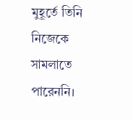মুহূর্তে তিনি নিজেকে সামলাতে পারেননি।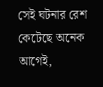সেই ঘটনার রেশ কেটেছে অনেক আগেই,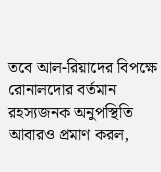তবে আল-রিয়াদের বিপক্ষে রোনালদোর বর্তমান রহস্যজনক অনুপস্থিতি আবারও প্রমাণ করল,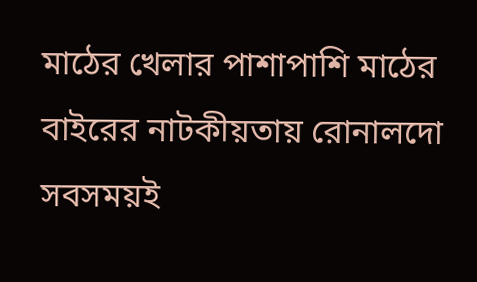মাঠের খেলার পাশাপাশি মাঠের বাইরের নাটকীয়তায় রোনালদো সবসময়ই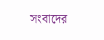সংবাদের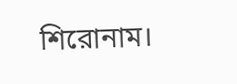শিরোনাম।